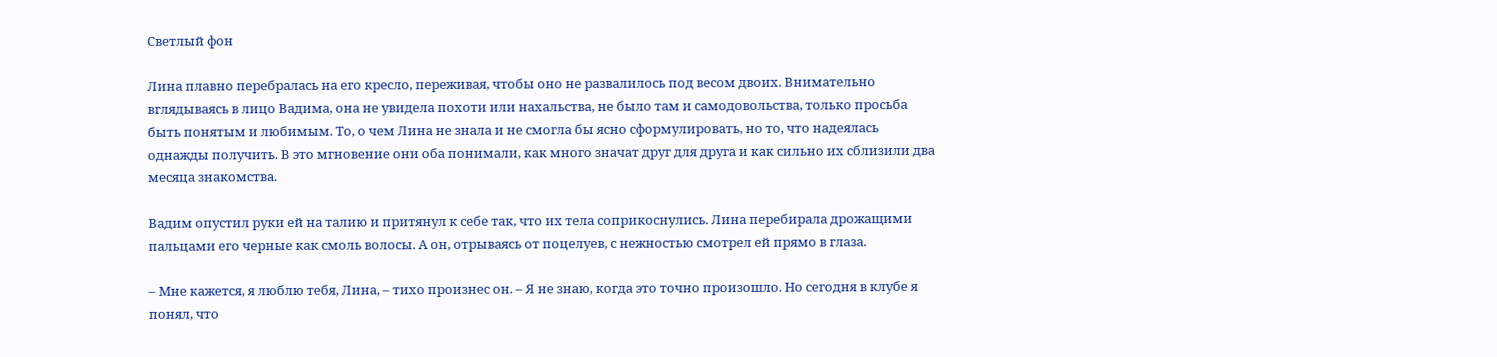Светлый фон

Лина плавно перебралась на его кресло, переживая, чтобы оно не развалилось под весом двоих. Внимательно вглядываясь в лицо Вадима, она не увидела похоти или нахальства, не было там и самодовольства, только просьба быть понятым и любимым. То, о чем Лина не знала и не смогла бы ясно сформулировать, но то, что надеялась однажды получить. В это мгновение они оба понимали, как много значат друг для друга и как сильно их сблизили два месяца знакомства.

Вадим опустил руки ей на талию и притянул к себе так, что их тела соприкоснулись. Лина перебирала дрожащими пальцами его черные как смоль волосы. А он, отрываясь от поцелуев, с нежностью смотрел ей прямо в глаза.

– Мне кажется, я люблю тебя, Лина, – тихо произнес он. – Я не знаю, когда это точно произошло. Но сегодня в клубе я понял, что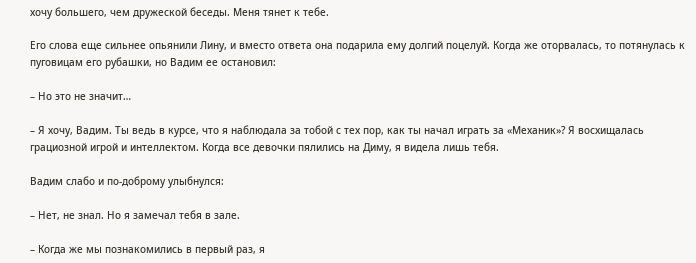хочу большего, чем дружеской беседы. Меня тянет к тебе.

Его слова еще сильнее опьянили Лину, и вместо ответа она подарила ему долгий поцелуй. Когда же оторвалась, то потянулась к пуговицам его рубашки, но Вадим ее остановил:

– Но это не значит…

– Я хочу, Вадим. Ты ведь в курсе, что я наблюдала за тобой с тех пор, как ты начал играть за «Механик»? Я восхищалась грациозной игрой и интеллектом. Когда все девочки пялились на Диму, я видела лишь тебя.

Вадим слабо и по-доброму улыбнулся:

– Нет, не знал. Но я замечал тебя в зале.

– Когда же мы познакомились в первый раз, я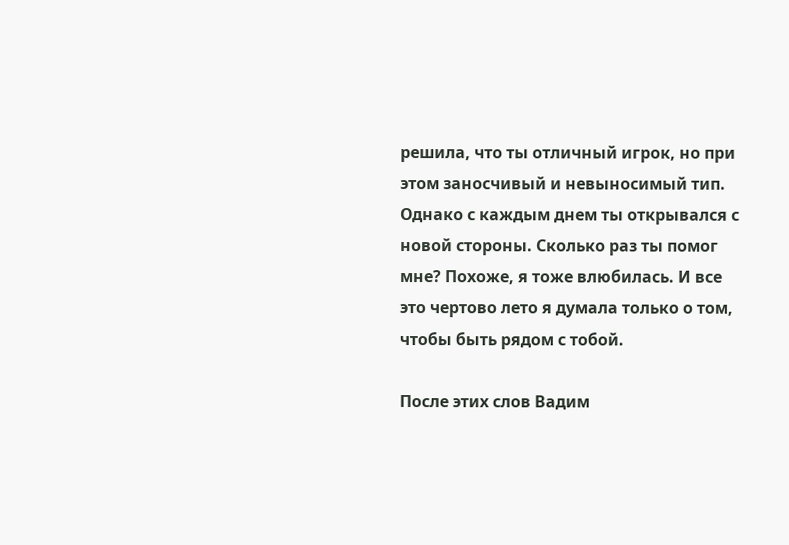решила, что ты отличный игрок, но при этом заносчивый и невыносимый тип. Однако с каждым днем ты открывался с новой стороны. Сколько раз ты помог мне? Похоже, я тоже влюбилась. И все это чертово лето я думала только о том, чтобы быть рядом с тобой.

После этих слов Вадим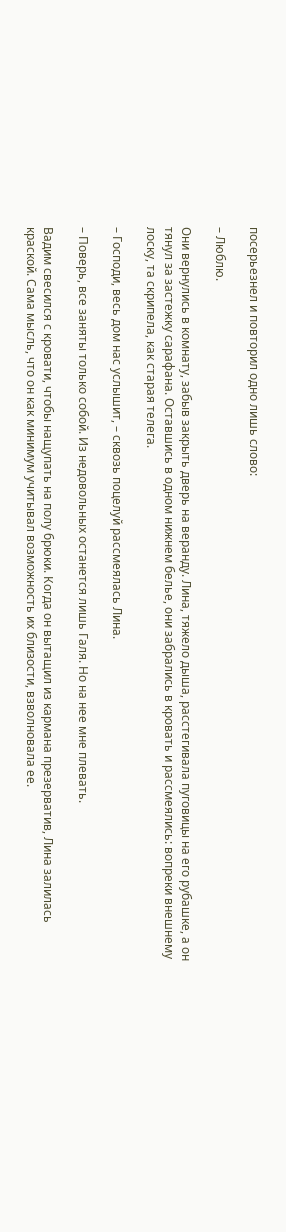посерьезнел и повторил одно лишь слово:

– Люблю.

Они вернулись в комнату, забыв закрыть дверь на веранду. Лина, тяжело дыша, расстегивала пуговицы на его рубашке, а он тянул за застежку сарафана. Оставшись в одном нижнем белье, они забрались в кровать и рассмеялись: вопреки внешнему лоску, та скрипела, как старая телега.

– Господи, весь дом нас услышит, – сквозь поцелуй рассмеялась Лина.

– Поверь, все заняты только собой. Из недовольных останется лишь Галя. Но на нее мне плевать.

Вадим свесился с кровати, чтобы нащупать на полу брюки. Когда он вытащил из кармана презерватив, Лина залилась краской. Сама мысль, что он как минимум учитывал возможность их близости, взволновала ее.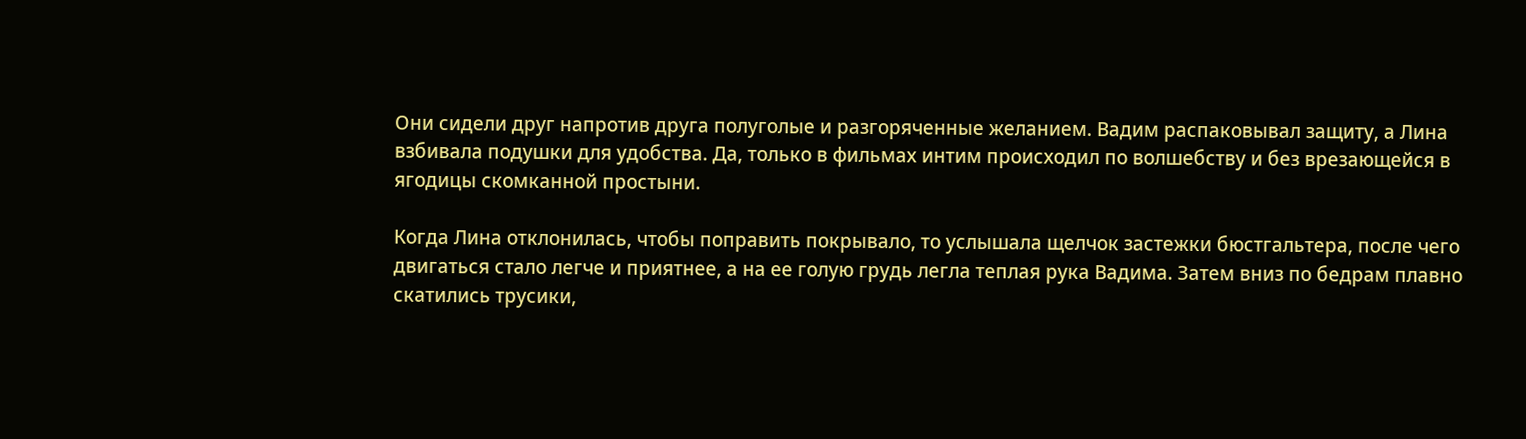Они сидели друг напротив друга полуголые и разгоряченные желанием. Вадим распаковывал защиту, а Лина взбивала подушки для удобства. Да, только в фильмах интим происходил по волшебству и без врезающейся в ягодицы скомканной простыни.

Когда Лина отклонилась, чтобы поправить покрывало, то услышала щелчок застежки бюстгальтера, после чего двигаться стало легче и приятнее, а на ее голую грудь легла теплая рука Вадима. Затем вниз по бедрам плавно скатились трусики,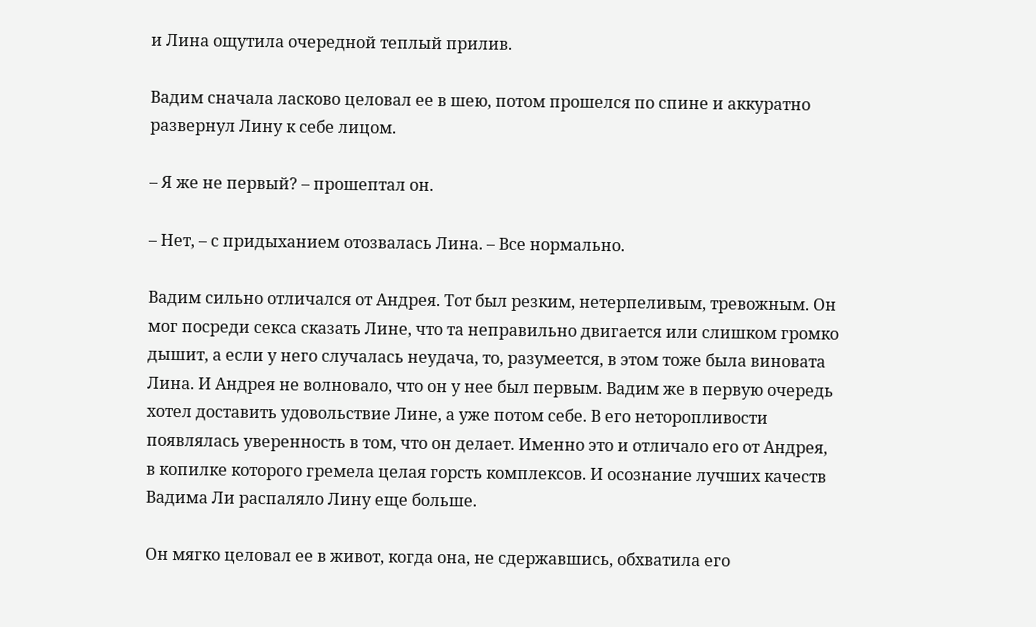и Лина ощутила очередной теплый прилив.

Вадим сначала ласково целовал ее в шею, потом прошелся по спине и аккуратно развернул Лину к себе лицом.

– Я же не первый? – прошептал он.

– Нет, – с придыханием отозвалась Лина. – Все нормально.

Вадим сильно отличался от Андрея. Тот был резким, нетерпеливым, тревожным. Он мог посреди секса сказать Лине, что та неправильно двигается или слишком громко дышит, а если у него случалась неудача, то, разумеется, в этом тоже была виновата Лина. И Андрея не волновало, что он у нее был первым. Вадим же в первую очередь хотел доставить удовольствие Лине, а уже потом себе. В его неторопливости появлялась уверенность в том, что он делает. Именно это и отличало его от Андрея, в копилке которого гремела целая горсть комплексов. И осознание лучших качеств Вадима Ли распаляло Лину еще больше.

Он мягко целовал ее в живот, когда она, не сдержавшись, обхватила его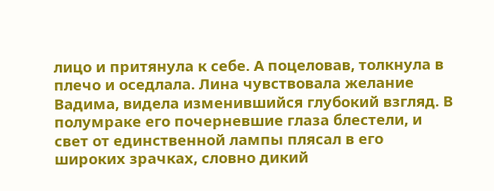лицо и притянула к себе. А поцеловав, толкнула в плечо и оседлала. Лина чувствовала желание Вадима, видела изменившийся глубокий взгляд. В полумраке его почерневшие глаза блестели, и свет от единственной лампы плясал в его широких зрачках, словно дикий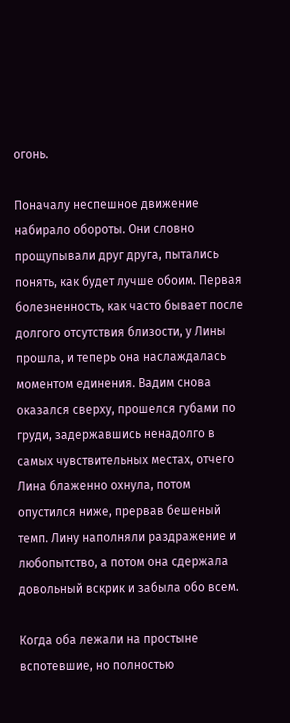огонь.

Поначалу неспешное движение набирало обороты. Они словно прощупывали друг друга, пытались понять, как будет лучше обоим. Первая болезненность, как часто бывает после долгого отсутствия близости, у Лины прошла, и теперь она наслаждалась моментом единения. Вадим снова оказался сверху, прошелся губами по груди, задержавшись ненадолго в самых чувствительных местах, отчего Лина блаженно охнула, потом опустился ниже, прервав бешеный темп. Лину наполняли раздражение и любопытство, а потом она сдержала довольный вскрик и забыла обо всем.

Когда оба лежали на простыне вспотевшие, но полностью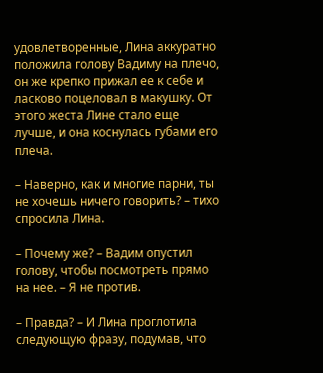удовлетворенные, Лина аккуратно положила голову Вадиму на плечо, он же крепко прижал ее к себе и ласково поцеловал в макушку. От этого жеста Лине стало еще лучше, и она коснулась губами его плеча.

– Наверно, как и многие парни, ты не хочешь ничего говорить? – тихо спросила Лина.

– Почему же? – Вадим опустил голову, чтобы посмотреть прямо на нее. – Я не против.

– Правда? – И Лина проглотила следующую фразу, подумав, что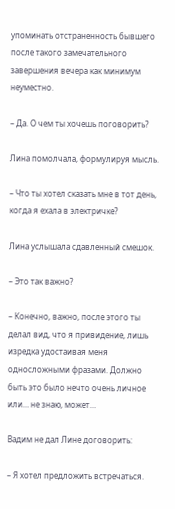упоминать отстраненность бывшего после такого замечательного завершения вечера как минимум неуместно.

– Да. О чем ты хочешь поговорить?

Лина помолчала, формулируя мысль.

– Что ты хотел сказать мне в тот день, когда я ехала в электричке?

Лина услышала сдавленный смешок.

– Это так важно?

– Конечно, важно, после этого ты делал вид, что я привидение, лишь изредка удостаивая меня односложными фразами. Должно быть это было нечто очень личное или… не знаю, может…

Вадим не дал Лине договорить:

– Я хотел предложить встречаться.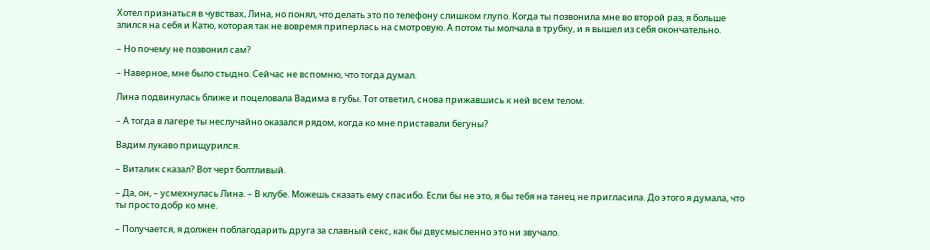Хотел признаться в чувствах, Лина, но понял, что делать это по телефону слишком глупо. Когда ты позвонила мне во второй раз, я больше злился на себя и Катю, которая так не вовремя приперлась на смотровую. А потом ты молчала в трубку, и я вышел из себя окончательно.

– Но почему не позвонил сам?

– Наверное, мне было стыдно. Сейчас не вспомню, что тогда думал.

Лина подвинулась ближе и поцеловала Вадима в губы. Тот ответил, снова прижавшись к ней всем телом.

– А тогда в лагере ты неслучайно оказался рядом, когда ко мне приставали бегуны?

Вадим лукаво прищурился.

– Виталик сказал? Вот черт болтливый.

– Да, он, – усмехнулась Лина. – В клубе. Можешь сказать ему спасибо. Если бы не это, я бы тебя на танец не пригласила. До этого я думала, что ты просто добр ко мне.

– Получается, я должен поблагодарить друга за славный секс, как бы двусмысленно это ни звучало.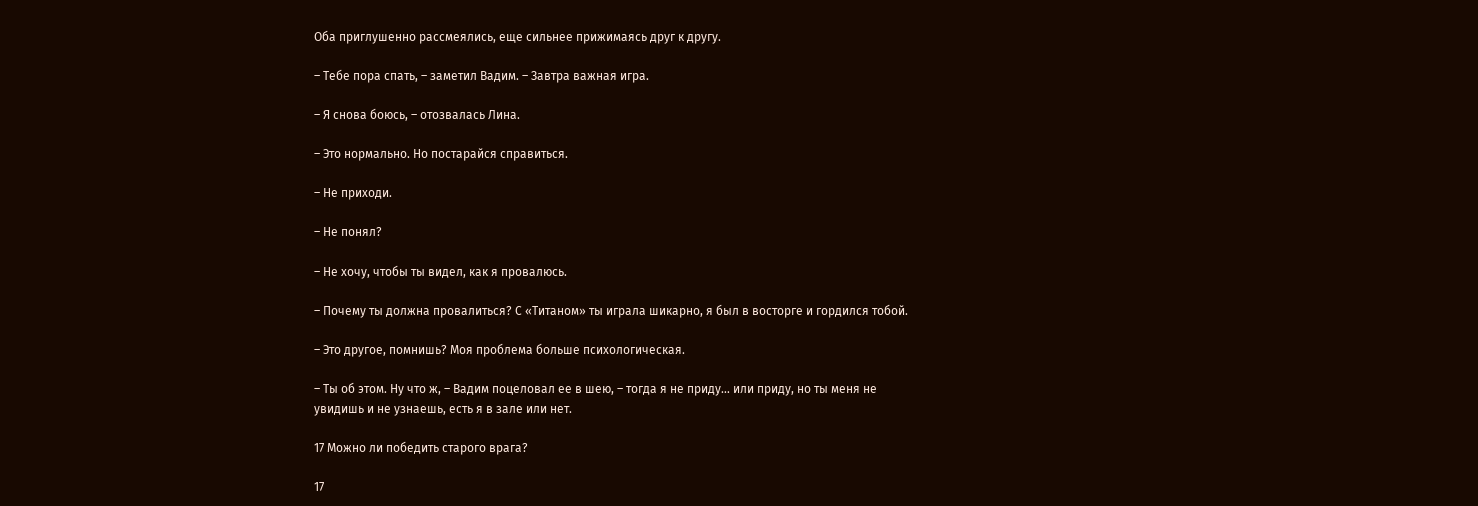Оба приглушенно рассмеялись, еще сильнее прижимаясь друг к другу.

– Тебе пора спать, – заметил Вадим. – Завтра важная игра.

– Я снова боюсь, – отозвалась Лина.

– Это нормально. Но постарайся справиться.

– Не приходи.

– Не понял?

– Не хочу, чтобы ты видел, как я провалюсь.

– Почему ты должна провалиться? С «Титаном» ты играла шикарно, я был в восторге и гордился тобой.

– Это другое, помнишь? Моя проблема больше психологическая.

– Ты об этом. Ну что ж, – Вадим поцеловал ее в шею, – тогда я не приду… или приду, но ты меня не увидишь и не узнаешь, есть я в зале или нет.

17 Можно ли победить старого врага?

17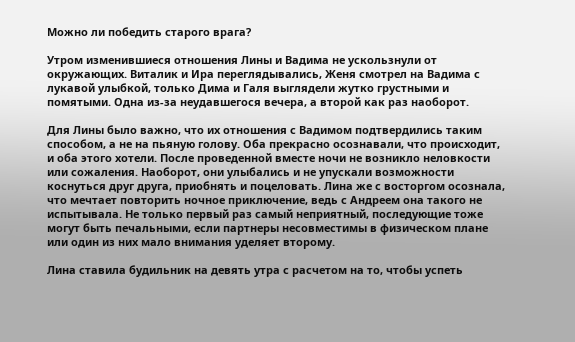Можно ли победить старого врага?

Утром изменившиеся отношения Лины и Вадима не ускользнули от окружающих. Виталик и Ира переглядывались, Женя смотрел на Вадима с лукавой улыбкой, только Дима и Галя выглядели жутко грустными и помятыми. Одна из-за неудавшегося вечера, а второй как раз наоборот.

Для Лины было важно, что их отношения с Вадимом подтвердились таким способом, а не на пьяную голову. Оба прекрасно осознавали, что происходит, и оба этого хотели. После проведенной вместе ночи не возникло неловкости или сожаления. Наоборот, они улыбались и не упускали возможности коснуться друг друга, приобнять и поцеловать. Лина же с восторгом осознала, что мечтает повторить ночное приключение, ведь с Андреем она такого не испытывала. Не только первый раз самый неприятный, последующие тоже могут быть печальными, если партнеры несовместимы в физическом плане или один из них мало внимания уделяет второму.

Лина ставила будильник на девять утра с расчетом на то, чтобы успеть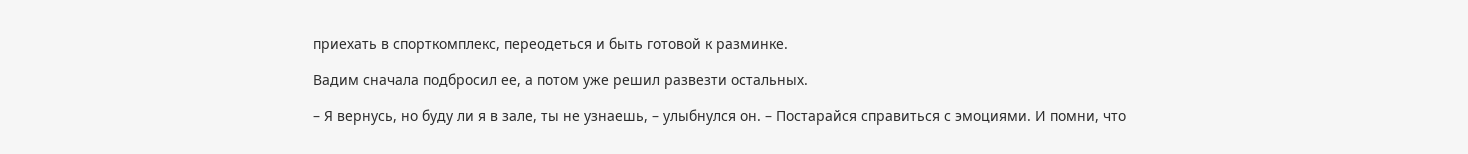приехать в спорткомплекс, переодеться и быть готовой к разминке.

Вадим сначала подбросил ее, а потом уже решил развезти остальных.

– Я вернусь, но буду ли я в зале, ты не узнаешь, – улыбнулся он. – Постарайся справиться с эмоциями. И помни, что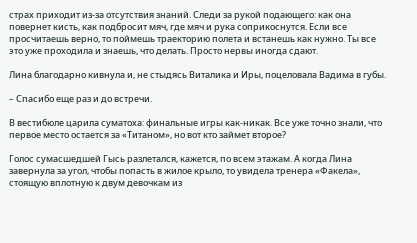страх приходит из-за отсутствия знаний. Следи за рукой подающего: как она повернет кисть, как подбросит мяч, где мяч и рука соприкоснутся. Если все просчитаешь верно, то поймешь траекторию полета и встанешь как нужно. Ты все это уже проходила и знаешь, что делать. Просто нервы иногда сдают.

Лина благодарно кивнула и, не стыдясь Виталика и Иры, поцеловала Вадима в губы.

– Спасибо еще раз и до встречи.

В вестибюле царила суматоха: финальные игры как-никак. Все уже точно знали, что первое место остается за «Титаном», но вот кто займет второе?

Голос сумасшедшей Гысь разлетался, кажется, по всем этажам. А когда Лина завернула за угол, чтобы попасть в жилое крыло, то увидела тренера «Факела», стоящую вплотную к двум девочкам из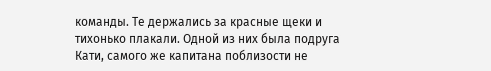команды. Те держались за красные щеки и тихонько плакали. Одной из них была подруга Кати, самого же капитана поблизости не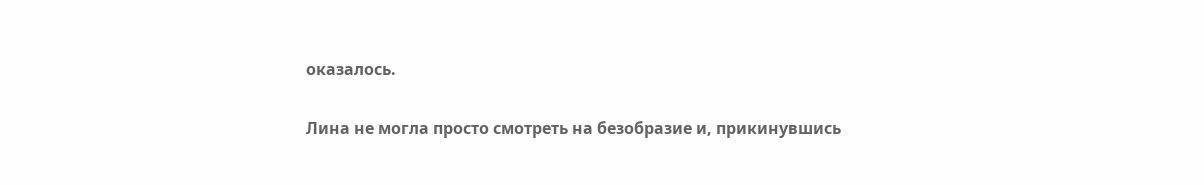оказалось.

Лина не могла просто смотреть на безобразие и, прикинувшись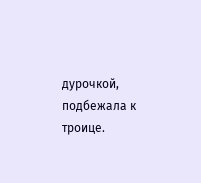дурочкой, подбежала к троице.